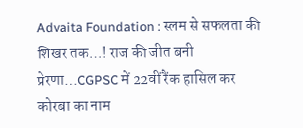Advaita Foundation : स्लम से सफलता की शिखर तक…! राज की जीत बनी प्रेरणा…CGPSC में 22वीं रैंक हासिल कर कोरबा का नाम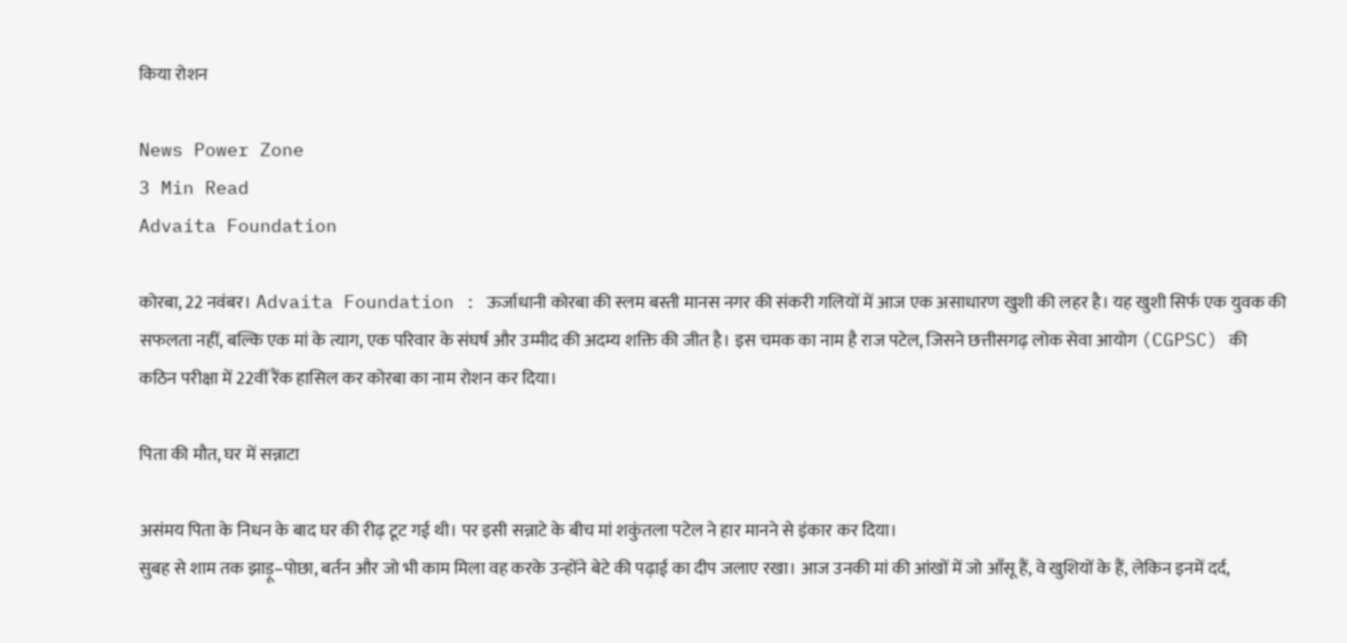किया रोशन

News Power Zone
3 Min Read
Advaita Foundation

कोरबा, 22 नवंबर। Advaita Foundation : ऊर्जाधानी कोरबा की स्लम बस्ती मानस नगर की संकरी गलियों में आज एक असाधारण खुशी की लहर है। यह खुशी सिर्फ एक युवक की सफलता नहीं, बल्कि एक मां के त्याग, एक परिवार के संघर्ष और उम्मीद की अदम्य शक्ति की जीत है। इस चमक का नाम है राज पटेल, जिसने छत्तीसगढ़ लोक सेवा आयोग (CGPSC) की कठिन परीक्षा में 22वीं रैंक हासिल कर कोरबा का नाम रोशन कर दिया।

पिता की मौत, घर में सन्नाटा

असंमय पिता के निधन के बाद घर की रीढ़ टूट गई थी। पर इसी सन्नाटे के बीच मां शकुंतला पटेल ने हार मानने से इंकार कर दिया।
सुबह से शाम तक झाड़ू–पोछा, बर्तन और जो भी काम मिला वह करके उन्होंने बेटे की पढ़ाई का दीप जलाए रखा। आज उनकी मां की आंखों में जो आँसू हैं, वे खुशियों के हैं, लेकिन इनमें दर्द,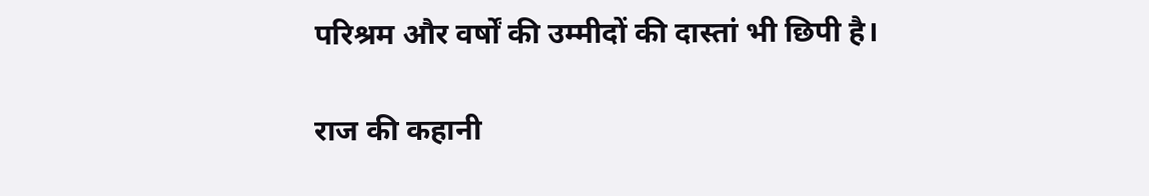परिश्रम और वर्षों की उम्मीदों की दास्तां भी छिपी है।

राज की कहानी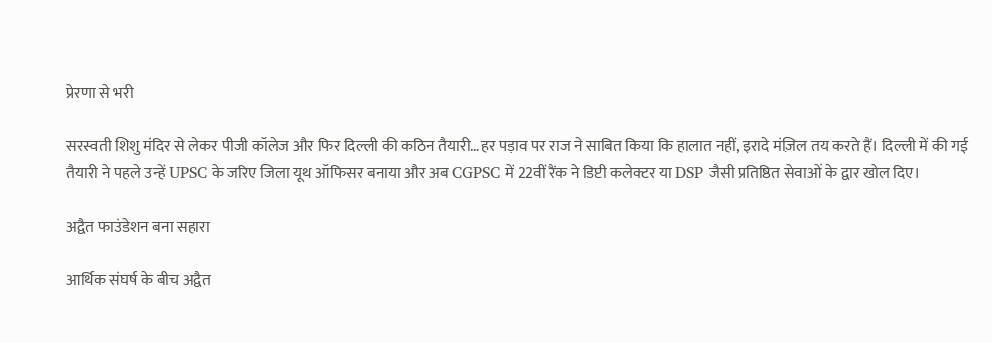प्रेरणा से भरी

सरस्वती शिशु मंदिर से लेकर पीजी कॉलेज और फिर दिल्ली की कठिन तैयारी…हर पड़ाव पर राज ने साबित किया कि हालात नहीं, इरादे मंज़िल तय करते हैं। दिल्ली में की गई तैयारी ने पहले उन्हें UPSC के जरिए जिला यूथ ऑफिसर बनाया और अब CGPSC में 22वीं रैंक ने डिप्टी कलेक्टर या DSP जैसी प्रतिष्ठित सेवाओं के द्वार खोल दिए।

अद्वैत फाउंडेशन बना सहारा

आर्थिक संघर्ष के बीच अद्वैत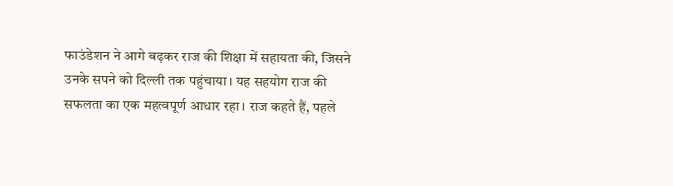फाउंडेशन ने आगे बढ़कर राज की शिक्षा में सहायता की, जिसने उनके सपने को दिल्ली तक पहुंचाया। यह सहयोग राज की सफलता का एक महत्वपूर्ण आधार रहा। राज कहते हैं, पहले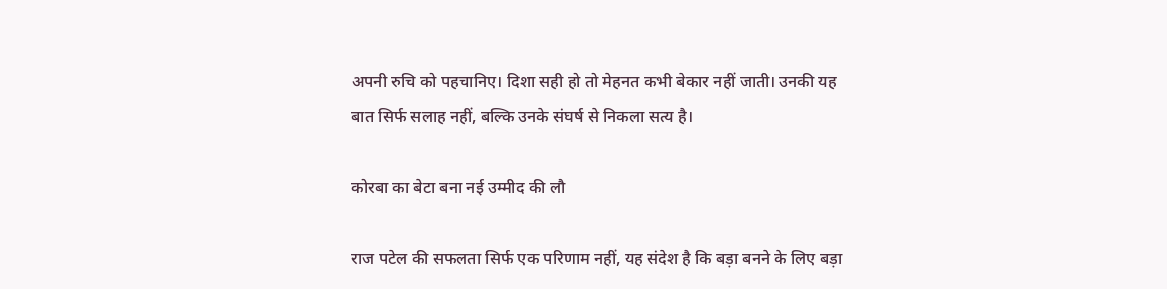अपनी रुचि को पहचानिए। दिशा सही हो तो मेहनत कभी बेकार नहीं जाती। उनकी यह बात सिर्फ सलाह नहीं, बल्कि उनके संघर्ष से निकला सत्य है।

कोरबा का बेटा बना नई उम्मीद की लौ

राज पटेल की सफलता सिर्फ एक परिणाम नहीं, यह संदेश है कि बड़ा बनने के लिए बड़ा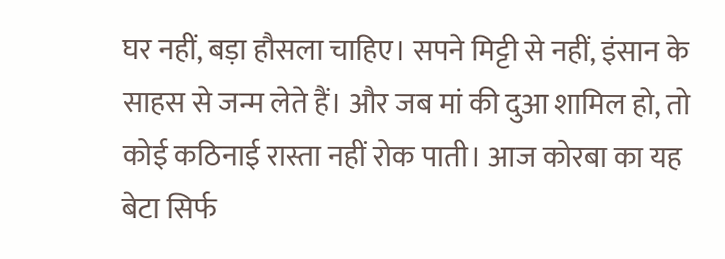घर नहीं, बड़ा हौसला चाहिए। सपने मिट्टी से नहीं, इंसान के साहस से जन्म लेते हैं। और जब मां की दुआ शामिल हो, तो कोई कठिनाई रास्ता नहीं रोक पाती। आज कोरबा का यह बेटा सिर्फ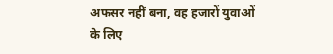अफसर नहीं बना, वह हजारों युवाओं के लिए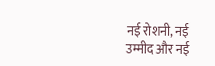नई रोशनी, नई उम्मीद और नई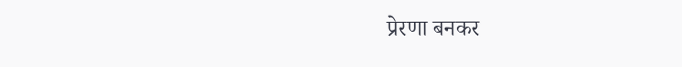प्रेरणा बनकर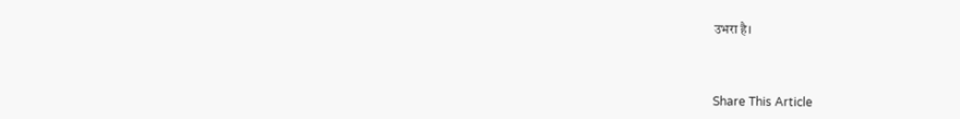उभरा है।



Share This Article